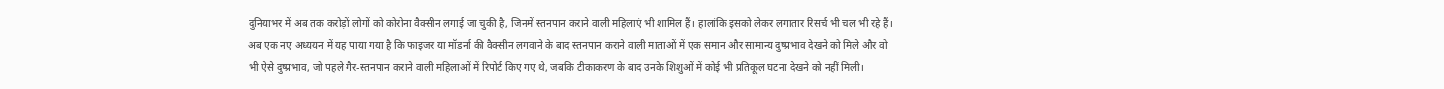दुनियाभर में अब तक करोड़ों लोगों को कोरोना वैक्सीन लगाई जा चुकी है, जिनमें स्तनपान कराने वाली महिलाएं भी शामिल हैं। हालांकि इसको लेकर लगातार रिसर्च भी चल भी रहे हैं। अब एक नए अध्ययन में यह पाया गया है कि फाइजर या मॉडर्ना की वैक्सीन लगवाने के बाद स्तनपान कराने वाली माताओं में एक समान और सामान्य दुष्प्रभाव देखने को मिले और वो भी ऐसे दुष्प्रभाव, जो पहले गैर-स्तनपान कराने वाली महिलाओं में रिपोर्ट किए गए थे, जबकि टीकाकरण के बाद उनके शिशुओं में कोई भी प्रतिकूल घटना देखने को नहीं मिली।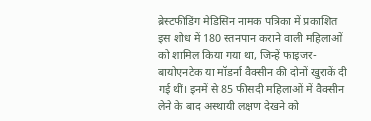ब्रेस्टफीडिंग मेडिसिन नामक पत्रिका में प्रकाशित इस शोध में 180 स्तनपान कराने वाली महिलाओं को शामिल किया गया था, जिन्हें फाइजर-बायोएनटेक या मॉडर्ना वैक्सीन की दोनों खुराकें दी गई थीं। इनमें से 85 फीसदी महिलाओं में वैक्सीन लेने के बाद अस्थायी लक्षण देखने को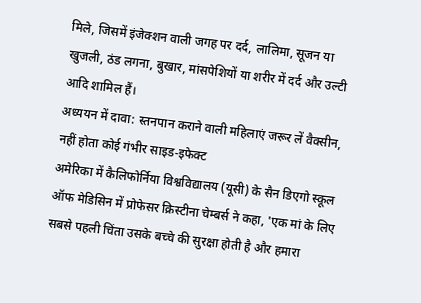मिले, जिसमें इंजेक्शन वाली जगह पर दर्द, लालिमा, सूजन या खुजली, ठंड लगना, बुखार, मांसपेशियों या शरीर में दर्द और उल्टी आदि शामिल हैं।
अध्ययन में दावा: स्तनपान कराने वाली महिलाएं जरूर लें वैक्सीन, नहीं होता कोई गंभीर साइड-इफेक्ट
अमेरिका में कैलिफोर्निया विश्वविद्यालय (यूसी) के सैन डिएगो स्कूल ऑफ मेडिसिन में प्रोफेसर क्रिस्टीना चेम्बर्स ने कहा, 'एक मां के लिए सबसे पहली चिंता उसके बच्चे की सुरक्षा होती है और हमारा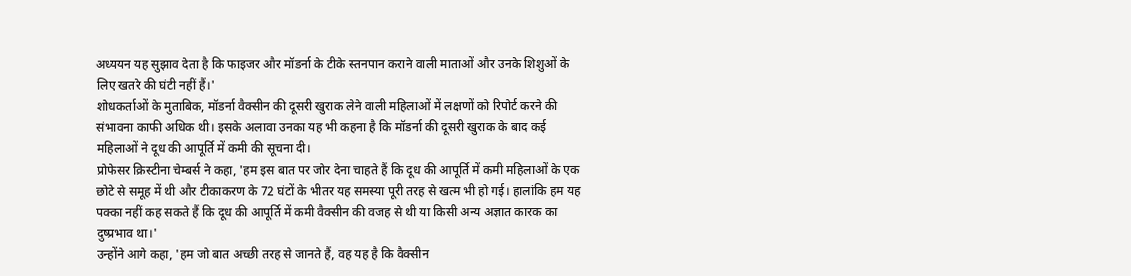अध्ययन यह सुझाव देता है कि फाइजर और मॉडर्ना के टीके स्तनपान कराने वाली माताओं और उनके शिशुओं के लिए खतरे की घंटी नहीं हैं।'
शोधकर्ताओं के मुताबिक, मॉडर्ना वैक्सीन की दूसरी खुराक लेने वाली महिलाओं में लक्षणों को रिपोर्ट करने की संभावना काफी अधिक थी। इसके अलावा उनका यह भी कहना है कि मॉडर्ना की दूसरी खुराक के बाद कई महिलाओं ने दूध की आपूर्ति में कमी की सूचना दी।
प्रोफेसर क्रिस्टीना चेम्बर्स ने कहा, 'हम इस बात पर जोर देना चाहते हैं कि दूध की आपूर्ति में कमी महिलाओं के एक छोटे से समूह में थी और टीकाकरण के 72 घंटों के भीतर यह समस्या पूरी तरह से खत्म भी हो गई। हालांकि हम यह पक्का नहीं कह सकते हैं कि दूध की आपूर्ति में कमी वैक्सीन की वजह से थी या किसी अन्य अज्ञात कारक का दुष्प्रभाव था।'
उन्होंने आगे कहा, 'हम जो बात अच्छी तरह से जानते हैं, वह यह है कि वैक्सीन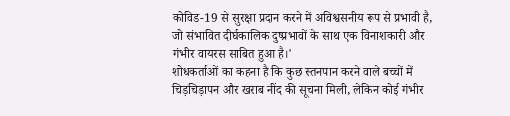कोविड-19 से सुरक्षा प्रदान करने में अविश्वसनीय रूप से प्रभावी है, जो संभावित दीर्घकालिक दुष्प्रभावों के साथ एक विनाशकारी और गंभीर वायरस साबित हुआ है।'
शोधकर्ताओं का कहना है कि कुछ स्तनपान करने वाले बच्चों में चिड़चिड़ापन और खराब नींद की सूचना मिली, लेकिन कोई गंभीर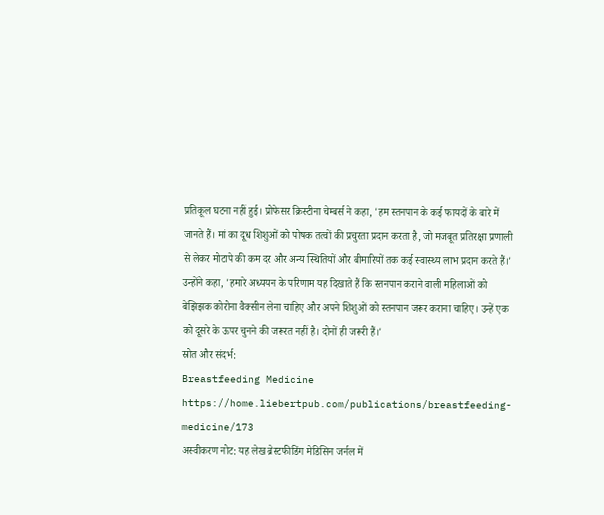प्रतिकूल घटना नहीं हुई। प्रोफेसर क्रिस्टीना चेम्बर्स ने कहा, 'हम स्तनपान के कई फायदों के बारे में जानते हैं। मां का दूध शिशुओं को पोषक तत्वों की प्रचुरता प्रदान करता है, जो मजबूत प्रतिरक्षा प्रणाली से लेकर मोटापे की कम दर और अन्य स्थितियों और बीमारियों तक कई स्वास्थ्य लाभ प्रदान करते हैं।'
उन्होंने कहा, 'हमारे अध्ययन के परिणाम यह दिखाते हैं कि स्तनपान कराने वाली महिलाओं को बेझिझक कोरोना वैक्सीन लेना चाहिए और अपने शिशुओं को स्तनपान जरूर कराना चाहिए। उन्हें एक को दूसरे के ऊपर चुनने की जरूरत नहीं है। दोनों ही जरूरी हैं।'
स्रोत और संदर्भ:
Breastfeeding Medicine
https://home.liebertpub.com/publications/breastfeeding-medicine/173
अस्वीकरण नोट: यह लेख ब्रेस्टफीडिंग मेडिसिन जर्नल में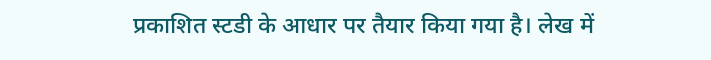प्रकाशित स्टडी के आधार पर तैयार किया गया है। लेख में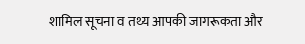शामिल सूचना व तथ्य आपकी जागरूकता और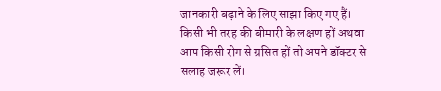जानकारी बढ़ाने के लिए साझा किए गए हैं। किसी भी तरह की बीमारी के लक्षण हों अथवा आप किसी रोग से ग्रसित हों तो अपने डॉक्टर से सलाह जरूर लें।